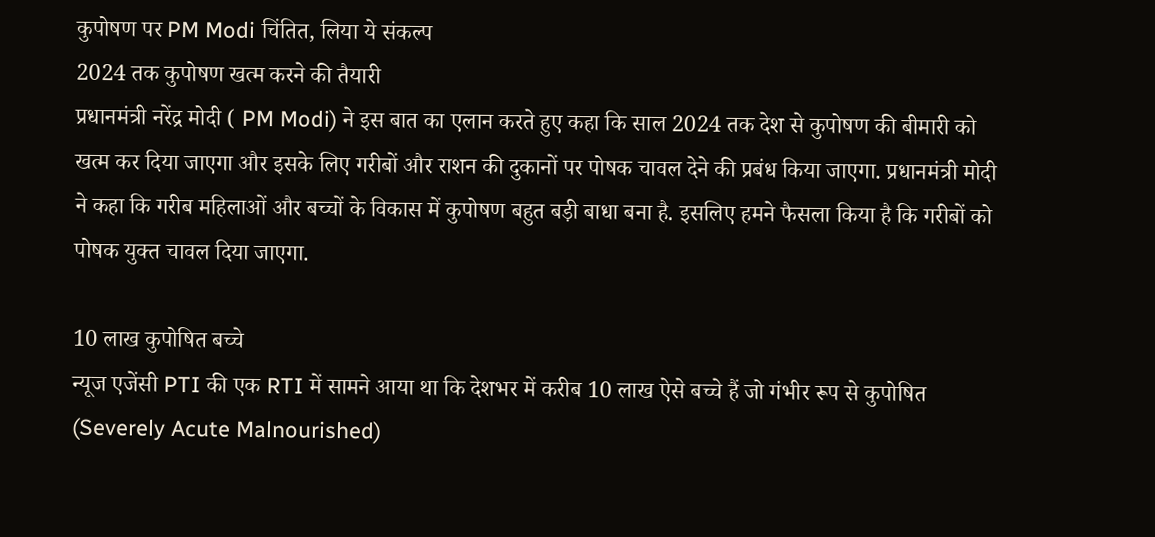कुपोषण पर PM Modi चिंतित, लिया ये संकल्प
2024 तक कुपोषण खत्म करने की तैयारी
प्रधानमंत्री नरेंद्र मोदी ( PM Modi) ने इस बात का एलान करते हुए कहा कि साल 2024 तक देश से कुपोषण की बीमारी को खत्म कर दिया जाएगा और इसके लिए गरीबों और राशन की दुकानों पर पोषक चावल देने की प्रबंध किया जाएगा. प्रधानमंत्री मोदी ने कहा कि गरीब महिलाओं और बच्चों के विकास में कुपोषण बहुत बड़ी बाधा बना है. इसलिए हमने फैसला किया है कि गरीबों को पोषक युक्त चावल दिया जाएगा.

10 लाख कुपोषित बच्चे
न्यूज एजेंसी PTI की एक RTI में सामने आया था कि देशभर में करीब 10 लाख ऐसे बच्चे हैं जो गंभीर रूप से कुपोषित (Severely Acute Malnourished)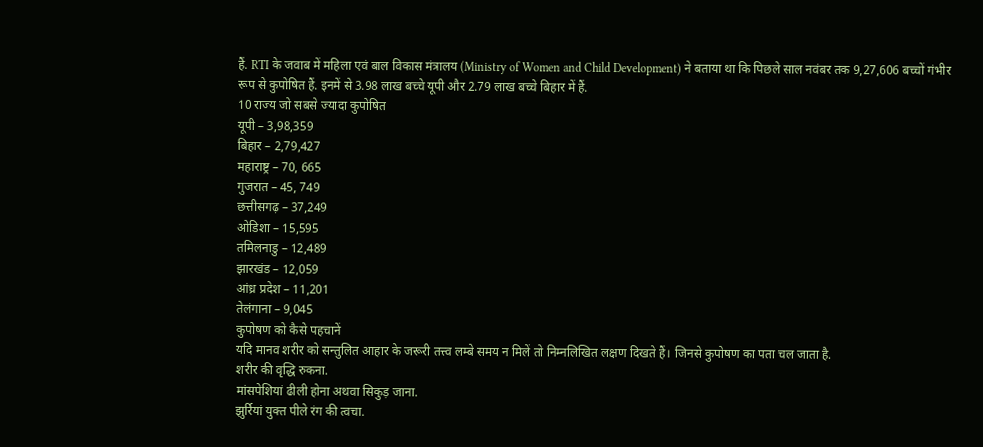हैं. RTI के जवाब में महिला एवं बाल विकास मंत्रालय (Ministry of Women and Child Development) ने बताया था कि पिछले साल नवंबर तक 9,27,606 बच्चों गंभीर रूप से कुपोषित हैं. इनमें से 3.98 लाख बच्चे यूपी और 2.79 लाख बच्चे बिहार में हैं.
10 राज्य जो सबसे ज्यादा कुपोषित
यूपी – 3,98,359
बिहार – 2,79,427
महाराष्ट्र – 70, 665
गुजरात – 45, 749
छत्तीसगढ़ – 37,249
ओडिशा – 15,595
तमिलनाडु – 12,489
झारखंड – 12,059
आंध्र प्रदेश – 11,201
तेलंगाना – 9,045
कुपोषण को कैसे पहचानें
यदि मानव शरीर को सन्तुलित आहार के जरूरी तत्त्व लम्बे समय न मिलें तो निम्नलिखित लक्षण दिखते हैं। जिनसे कुपोषण का पता चल जाता है.
शरीर की वृद्धि रुकना.
मांसपेशियां ढीली होना अथवा सिकुड़ जाना.
झुर्रियां युक्त पीले रंग की त्वचा.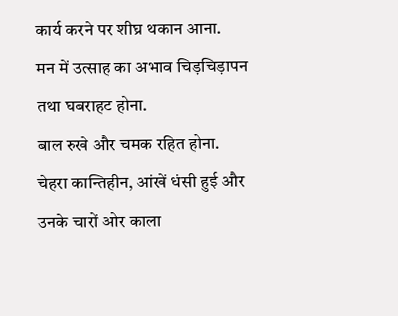कार्य करने पर शीघ्र थकान आना.
मन में उत्साह का अभाव चिड़चिड़ापन तथा घबराहट होना.
बाल रुखे और चमक रहित होना.
चेहरा कान्तिहीन, आंखें धंसी हुई और उनके चारों ओर काला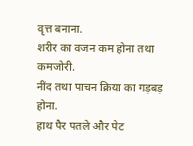वृत्त बनाना.
शरीर का वजन कम होना तथा कमजोरी.
नींद तथा पाचन क्रिया का गड़बड़ होना.
हाथ पैर पतले और पेट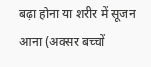बढ़ा होना या शरीर में सूजन आना (अक्सर बच्चों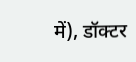में), डॉक्टर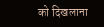को दिखलाना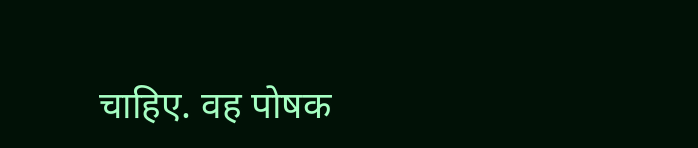चाहिए. वह पोषक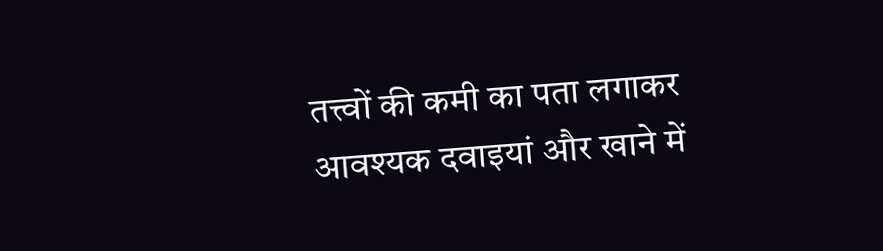तत्त्वों की कमी का पता लगाकर आवश्यक दवाइयां और खाने में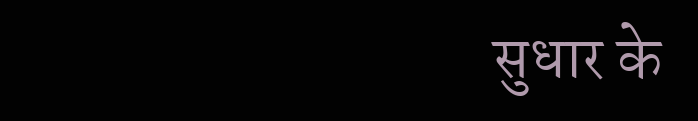सुधार के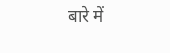बारे में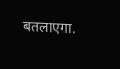बतलाएगा.